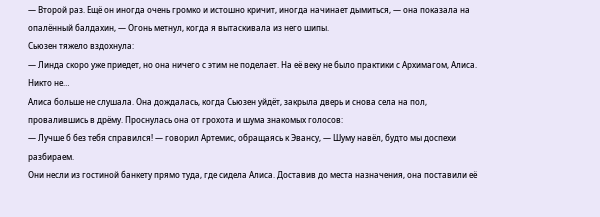— Второй раз. Ещё он иногда очень громко и истошно кричит, иногда начинает дымиться, — она показала на опалённый балдахин, — Огонь метнул, когда я вытаскивала из него шипы.
Сьюзен тяжело вздохнула:
— Линда скоро уже приедет, но она ничего с этим не поделает. На её веку не было практики с Архимагом, Алиса. Никто не…
Алиса больше не слушала. Она дождалась, когда Сьюзен уйдёт, закрыла дверь и снова села на пол, провалившись в дрёму. Проснулась она от грохота и шума знакомых голосов:
— Лучше б без тебя справился! — говорил Артемис, обращаясь к Эвансу, — Шуму навёл, будто мы доспехи разбираем.
Они несли из гостиной банкету прямо туда, где сидела Алиса. Доставив до места назначения, она поставили её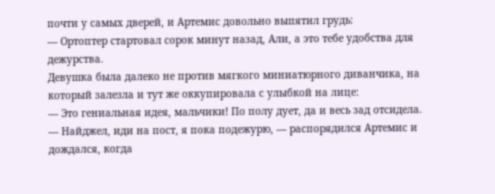почти у самых дверей, и Артемис довольно выпятил грудь:
— Ортоптер стартовал сорок минут назад, Али, а это тебе удобства для дежурства.
Девушка была далеко не против мягкого миниатюрного диванчика, на который залезла и тут же оккупировала с улыбкой на лице:
— Это гениальная идея, мальчики! По полу дует, да и весь зад отсидела.
— Найджел, иди на пост, я пока подежурю, — распорядился Артемис и дождался, когда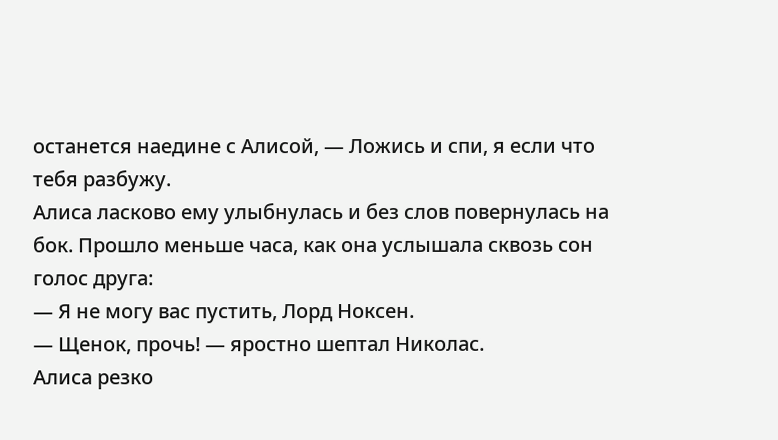останется наедине с Алисой, — Ложись и спи, я если что тебя разбужу.
Алиса ласково ему улыбнулась и без слов повернулась на бок. Прошло меньше часа, как она услышала сквозь сон голос друга:
— Я не могу вас пустить, Лорд Ноксен.
— Щенок, прочь! — яростно шептал Николас.
Алиса резко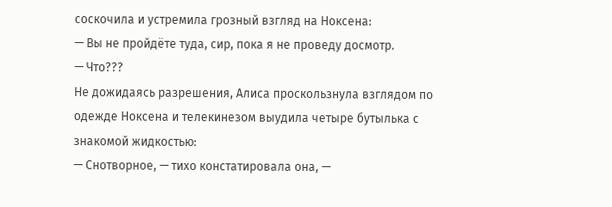соскочила и устремила грозный взгляд на Ноксена:
— Вы не пройдёте туда, сир, пока я не проведу досмотр.
— Что???
Не дожидаясь разрешения, Алиса проскользнула взглядом по одежде Ноксена и телекинезом выудила четыре бутылька с знакомой жидкостью:
— Снотворное, — тихо констатировала она, —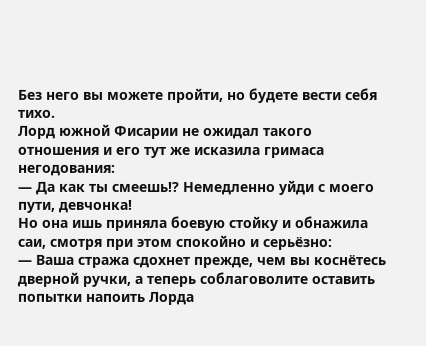Без него вы можете пройти, но будете вести себя тихо.
Лорд южной Фисарии не ожидал такого отношения и его тут же исказила гримаса негодования:
— Да как ты смеешь!? Немедленно уйди с моего пути, девчонка!
Но она ишь приняла боевую стойку и обнажила саи, смотря при этом спокойно и серьёзно:
— Ваша стража сдохнет прежде, чем вы коснётесь дверной ручки, а теперь соблаговолите оставить попытки напоить Лорда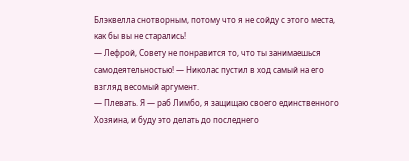Блэквелла снотворным, потому что я не сойду с этого места, как бы вы не старались!
— Лефрой, Совету не понравится то, что ты занимаешься самодеятельностью! — Николас пустил в ход самый на его взгляд весомый аргумент.
— Плевать. Я — раб Лимбо, я защищаю своего единственного Хозяина, и буду это делать до последнего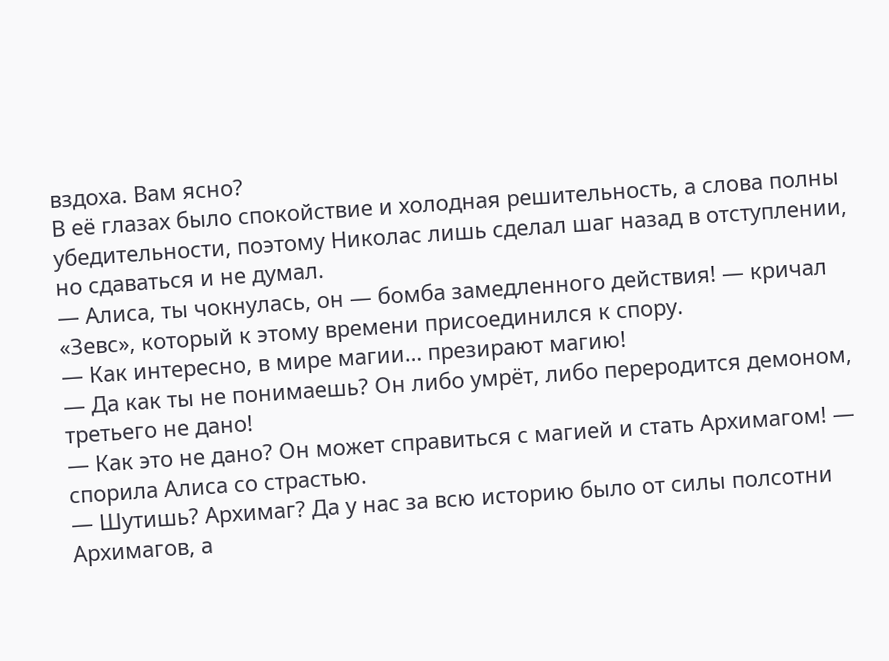вздоха. Вам ясно?
В её глазах было спокойствие и холодная решительность, а слова полны убедительности, поэтому Николас лишь сделал шаг назад в отступлении, но сдаваться и не думал.
— Алиса, ты чокнулась, он — бомба замедленного действия! — кричал «Зевс», который к этому времени присоединился к спору.
— Как интересно, в мире магии… презирают магию!
— Да как ты не понимаешь? Он либо умрёт, либо переродится демоном, третьего не дано!
— Как это не дано? Он может справиться с магией и стать Архимагом! — спорила Алиса со страстью.
— Шутишь? Архимаг? Да у нас за всю историю было от силы полсотни Архимагов, а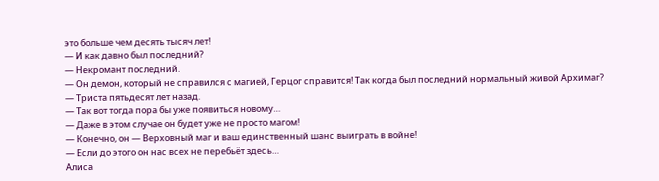это больше чем десять тысяч лет!
— И как давно был последний?
— Некромант последний.
— Он демон, который не справился с магией, Герцог справится! Так когда был последний нормальный живой Архимаг?
— Триста пятьдесят лет назад.
— Так вот тогда пора бы уже появиться новому…
— Даже в этом случае он будет уже не просто магом!
— Конечно, он — Верховный маг и ваш единственный шанс выиграть в войне!
— Если до этого он нас всех не перебьёт здесь…
Алиса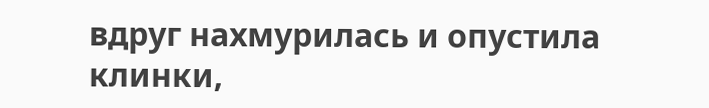вдруг нахмурилась и опустила клинки,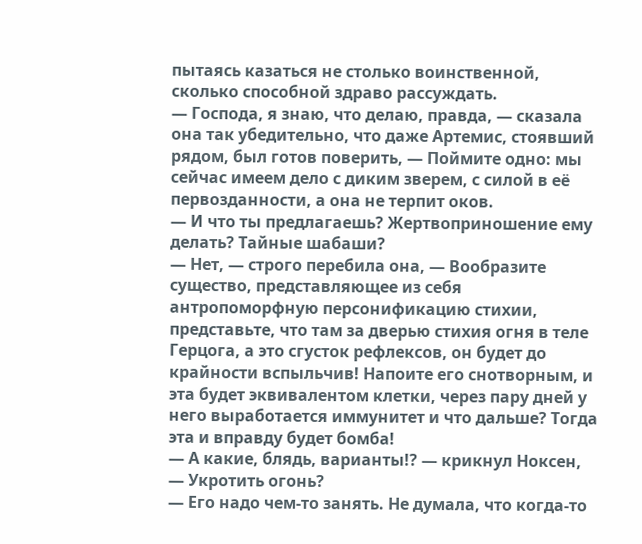пытаясь казаться не столько воинственной, сколько способной здраво рассуждать.
— Господа, я знаю, что делаю, правда, — сказала она так убедительно, что даже Артемис, стоявший рядом, был готов поверить, — Поймите одно: мы сейчас имеем дело с диким зверем, с силой в её первозданности, а она не терпит оков.
— И что ты предлагаешь? Жертвоприношение ему делать? Тайные шабаши?
— Нет, — строго перебила она, — Вообразите существо, представляющее из себя антропоморфную персонификацию стихии, представьте, что там за дверью стихия огня в теле Герцога, а это сгусток рефлексов, он будет до крайности вспыльчив! Напоите его снотворным, и эта будет эквивалентом клетки, через пару дней у него выработается иммунитет и что дальше? Тогда эта и вправду будет бомба!
— А какие, блядь, варианты!? — крикнул Ноксен, — Укротить огонь?
— Его надо чем-то занять. Не думала, что когда-то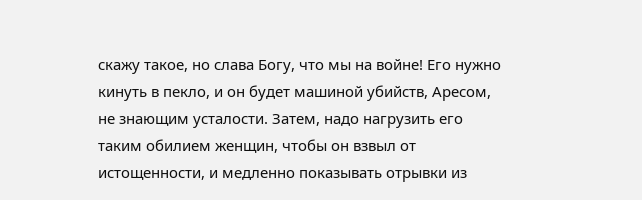скажу такое, но слава Богу, что мы на войне! Его нужно кинуть в пекло, и он будет машиной убийств, Аресом, не знающим усталости. Затем, надо нагрузить его таким обилием женщин, чтобы он взвыл от истощенности, и медленно показывать отрывки из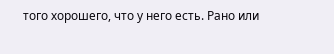того хорошего, что у него есть. Рано или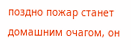поздно пожар станет домашним очагом, он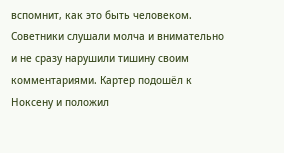вспомнит, как это быть человеком.
Советники слушали молча и внимательно и не сразу нарушили тишину своим комментариями. Картер подошёл к Ноксену и положил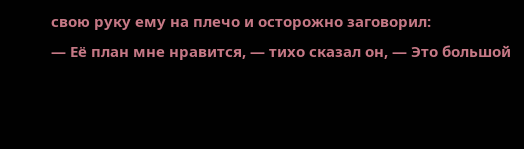свою руку ему на плечо и осторожно заговорил:
— Её план мне нравится, — тихо сказал он, — Это большой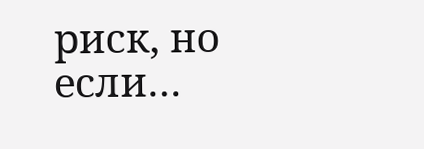риск, но если…